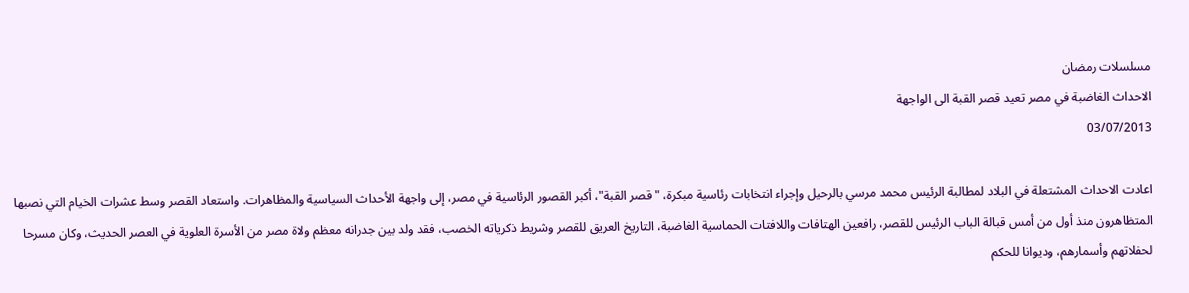مسلسلات رمضان
الاحداث الغاضبة في مصر تعيد قصر القبة الى الواجهة
03/07/2013

اعادت الاحداث المشتعلة في البلاد لمطالبة الرئيس محمد مرسي بالرحيل وإجراء انتخابات رئاسية مبكرة، " قصر القبة"، أكبر القصور الرئاسية في مصر، إلى واجهة الأحداث السياسية والمظاهرات. واستعاد القصر وسط عشرات الخيام التي نصبها المتظاهرون منذ أول من أمس قبالة الباب الرئيس للقصر، رافعين الهتافات واللافتات الحماسية الغاضبة، التاريخ العريق للقصر وشريط ذكرياته الخصب، فقد ولد بين جدرانه معظم ولاة مصر من الأسرة العلوية في العصر الحديث، وكان مسرحا لحفلاتهم وأسمارهم، وديوانا للحكم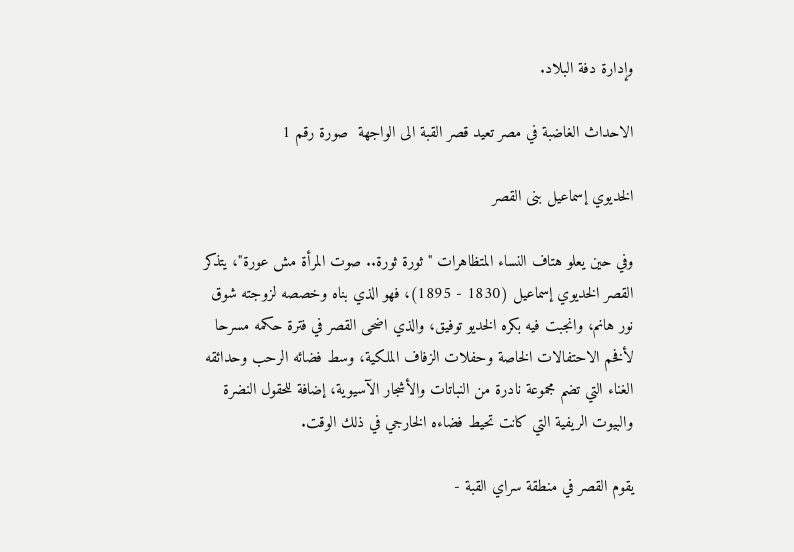وإدارة دفة البلاد.

الاحداث الغاضبة في مصر تعيد قصر القبة الى الواجهة  صورة رقم 1

الخديوي إسماعيل بنى القصر

وفي حين يعلو هتاف النساء المتظاهرات "ثورة ثورة.. صوت المرأة مش عورة"، يتذكر القصر الخديوي إسماعيل (1830 - 1895)، فهو الذي بناه وخصصه لزوجته شوق نور هانم، وانجبت فيه بكره الخديو توفيق، والذي اضحى القصر في فترة حكمه مسرحا لأفخم الاحتفالات الخاصة وحفلات الزفاف الملكية، وسط فضائه الرحب وحدائقه الغناء التي تضم مجموعة نادرة من النباتات والأشجار الآسيوية، إضافة للحقول النضرة والبيوت الريفية التي كانت تحيط فضاءه الخارجي في ذلك الوقت.

يقوم القصر في منطقة سراي القبة -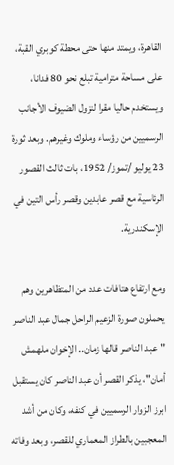القاهرة، ويمتد منها حتى محطة كوبري القبة، على مساحة مترامية تبلع نحو 80 فدانا، ويستخدم حاليا مقرا لنزول الضيوف الأجانب الرسميين من رؤساء وملوك وغيرهم. وبعد ثورة 23 يوليو /تموز/ 1952، بات ثالث القصور الرئاسية مع قصر عابدين وقصر رأس التين في الإسكندرية.

ومع ارتفاع هتافات عدد من المتظاهرين وهم يحملون صورة الزعيم الراحل جمال عبد الناصر "عبد الناصر قالها زمان.. الإخوان ملهمش أمان"، يذكر القصر أن عبد الناصر كان يستقبل ابرز الزوار الرسميين في كنفه، وكان من أشد المعجبين بالطراز المعماري للقصر، وبعد وفاته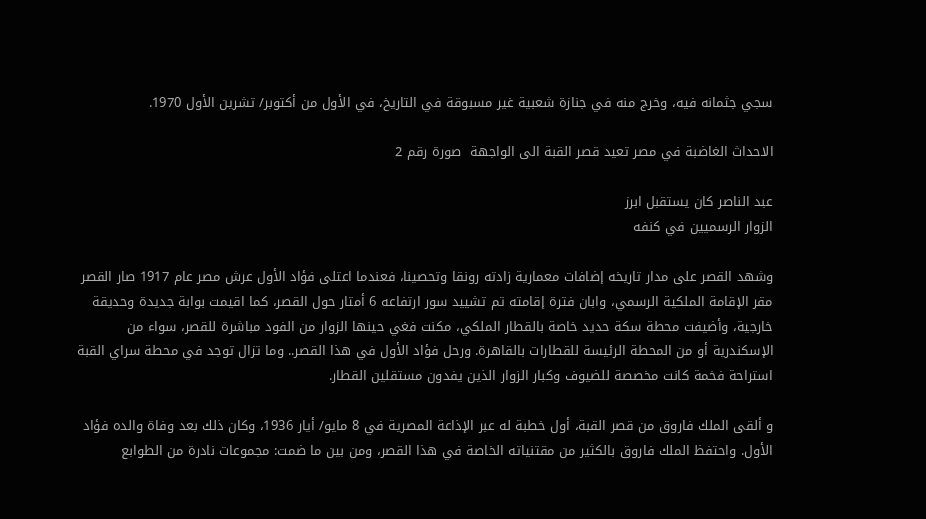سجي جثمانه فيه، وخرج منه في جنازة شعبية غير مسبوقة في التاريخ، في الأول من أكتوبر/ تشرين الأول 1970.

الاحداث الغاضبة في مصر تعيد قصر القبة الى الواجهة  صورة رقم 2

عبد الناصر كان يستقبل ابرز
الزوار الرسميين في كنفه

وشهد القصر على مدار تاريخه إضافات معمارية زادته رونقا وتحصينا، فعندما اعتلى فؤاد الأول عرش مصر عام 1917 صار القصر مقر الإقامة الملكية الرسمي، وابان فترة إقامته تم تشييد سور ارتفاعه 6 أمتار حول القصر، كما اقيمت بوابة جديدة وحديقة خارجية، وأضيفت محطة سكة حديد خاصة بالقطار الملكي، مكنت فغي حينها الزوار من الفود مباشرة للقصر، سواء من الإسكندرية أو من المحطة الرئيسة للقطارات بالقاهرة. ورحل فؤاد الأول في هذا القصر.. وما تزال توجد في محطة سراي القبة استراحة فخمة كانت مخصصة للضيوف وكبار الزوار الذين يفدون مستقلين القطار.

و ألقى الملك فاروق من قصر القبة، أول خطبة له عبر الإذاعة المصرية في 8 مايو/ أيار 1936، وكان ذلك بعد وفاة والده فؤاد الأول. واحتفظ الملك فاروق بالكثير من مقتنياته الخاصة في هذا القصر، ومن بين ما ضمت: مجموعات نادرة من الطوابع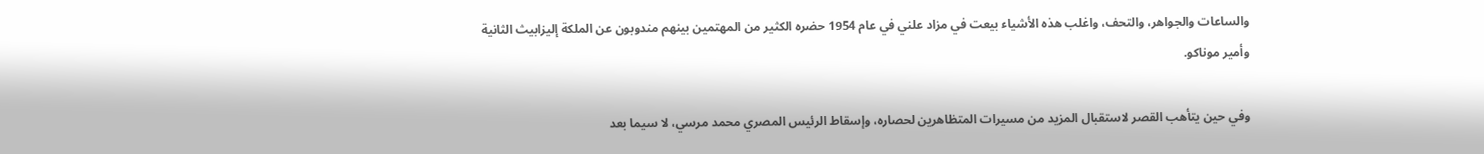والساعات والجواهر، والتحف، واغلب هذه الأشياء بيعت في مزاد علني في عام 1954 حضره الكثير من المهتمين بينهم مندوبون عن الملكة إليزابيث الثانية وأمير موناكو.

وفي حين يتأهب القصر لاستقبال المزيد من مسيرات المتظاهرين لحصاره، وإسقاط الرئيس المصري محمد مرسي، لا سيما بعد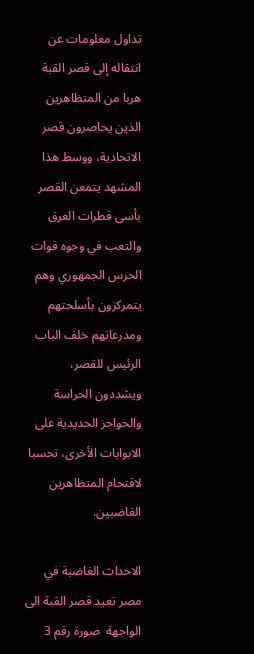تداول معلومات عن انتقاله إلى قصر القبة هربا من المتظاهرين الذين يحاصرون قصر الاتحادية، ووسط هذا المشهد يتمعن القصر بأسى قطرات العرق والتعب في وجوه قوات الحرس الجمهوري وهم يتمركزون بأسلحتهم ومدرعاتهم خلف الباب الرئيس للقصر، ويشددون الحراسة والحواجز الحديدية على الابوابات الأخرى، تحسبا لاقتحام المتظاهرين الغاضبين.

الاحداث الغاضبة في مصر تعيد قصر القبة الى الواجهة  صورة رقم 3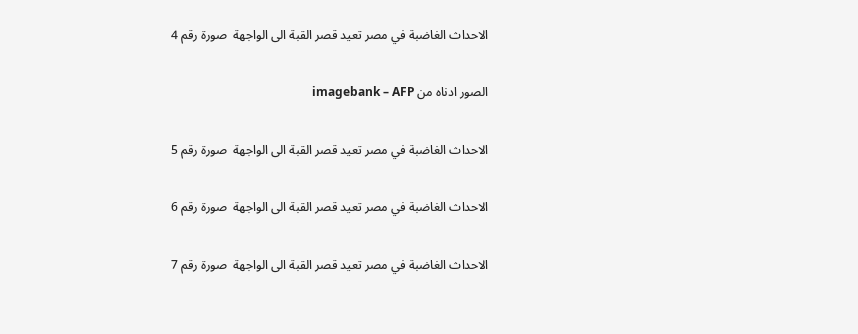الاحداث الغاضبة في مصر تعيد قصر القبة الى الواجهة  صورة رقم 4

الصور ادناه من imagebank – AFP

الاحداث الغاضبة في مصر تعيد قصر القبة الى الواجهة  صورة رقم 5

الاحداث الغاضبة في مصر تعيد قصر القبة الى الواجهة  صورة رقم 6

الاحداث الغاضبة في مصر تعيد قصر القبة الى الواجهة  صورة رقم 7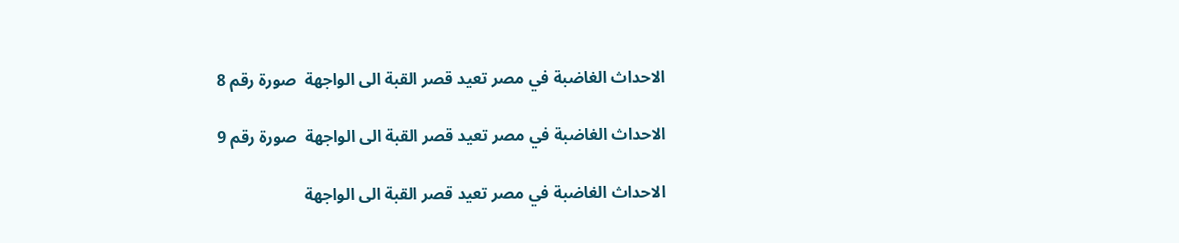الاحداث الغاضبة في مصر تعيد قصر القبة الى الواجهة  صورة رقم 8

الاحداث الغاضبة في مصر تعيد قصر القبة الى الواجهة  صورة رقم 9

الاحداث الغاضبة في مصر تعيد قصر القبة الى الواجهة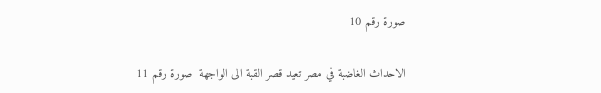صورة رقم 10

الاحداث الغاضبة في مصر تعيد قصر القبة الى الواجهة  صورة رقم 11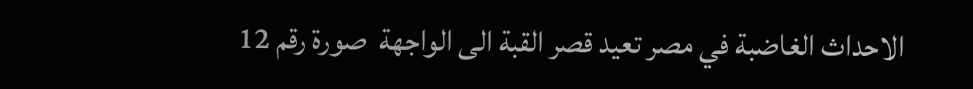الاحداث الغاضبة في مصر تعيد قصر القبة الى الواجهة  صورة رقم 12